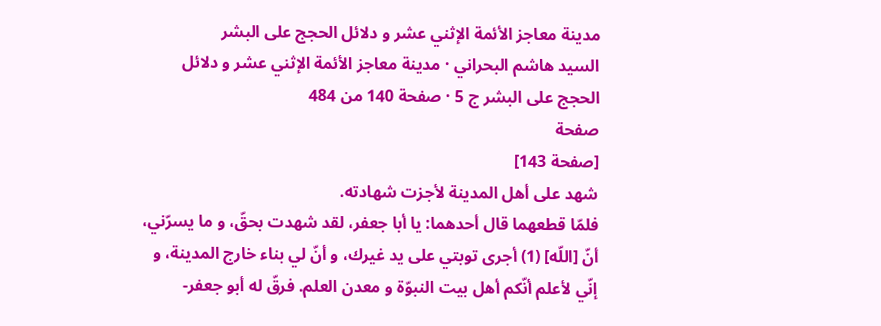مدينة معاجز الأئمة الإثني عشر و دلائل الحجج على البشر
السيد هاشم البحراني · مدينة معاجز الأئمة الإثني عشر و دلائل الحجج على البشر ج 5 · صفحة 140 من 484
صفحة
[صفحة 143]
شهد على أهل المدينة لأجزت شهادته.
فلمّا قطعهما قال أحدهما: يا أبا جعفر، لقد شهدت بحقّ، و ما يسرّني، أنّ [اللّه] (1) أجرى توبتي على يد غيرك، و أنّ لي بناء خارج المدينة، و إنّي لأعلم أنّكم أهل بيت النبوّة و معدن العلم. فرقّ له أبو جعفر-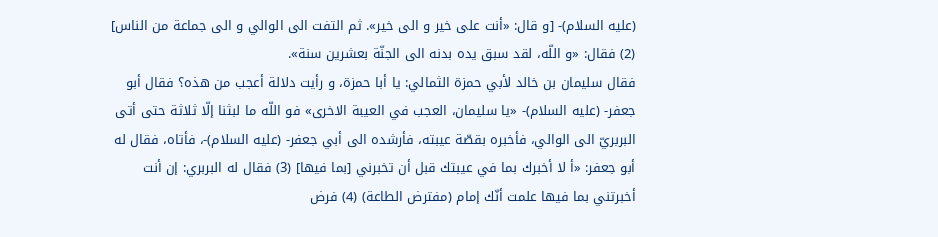(عليه السلام)- [و قال: «أنت على خير و الى خير». ثم التفت الى الوالي و الى جماعة من الناس] (2) فقال: «و اللّه، لقد سبق يده بدنه الى الجنّة بعشرين سنة».
فقال سليمان بن خالد لأبي حمزة الثمالي: يا أبا حمزة، و رأيت دلالة أعجب من هذه؟ فقال أبو جعفر- (عليه السلام)- «يا سليمان، العجب في العيبة الاخرى» فو اللّه ما لبثنا إلّا ثلاثة حتى أتى البربريّ الى الوالي، فأخبره بقصّة عيبته، فأرشده الى أبي جعفر- (عليه السلام)-، فأتاه، فقال له أبو جعفر: «أ لا أخبرك بما في عيبتك قبل أن تخبرني [بما فيها] (3) فقال له البربري: إن أنت أخبرتني بما فيها علمت أنّك إمام (مفترض الطاعة) (4) فرض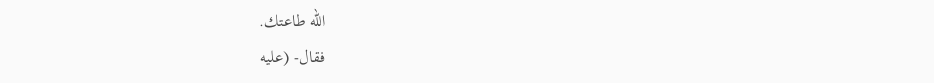اللّه طاعتك.
فقال- (عليه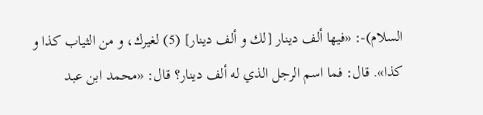السلام)-: «فيها ألف دينار [لك و ألف دينار] (5) لغيرك، و من الثياب كذا و كذا». قال: فما اسم الرجل الذي له ألف دينار؟ قال: «محمد ابن عبد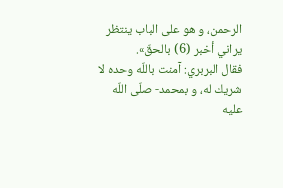الرحمن، و هو على الباب ينتظر يراني أخبر (6) بالحقّ».
فقال البربري: آمنت باللّه وحده لا شريك له، و بمحمد- صلّى اللّه عليه